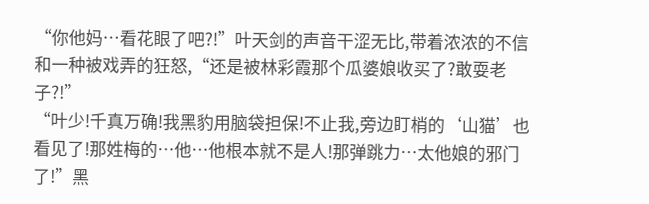“你他妈…看花眼了吧?!”叶天剑的声音干涩无比,带着浓浓的不信和一种被戏弄的狂怒,“还是被林彩霞那个瓜婆娘收买了?敢耍老子?!”
“叶少!千真万确!我黑豹用脑袋担保!不止我,旁边盯梢的‘山猫’也看见了!那姓梅的…他…他根本就不是人!那弹跳力…太他娘的邪门了!”黑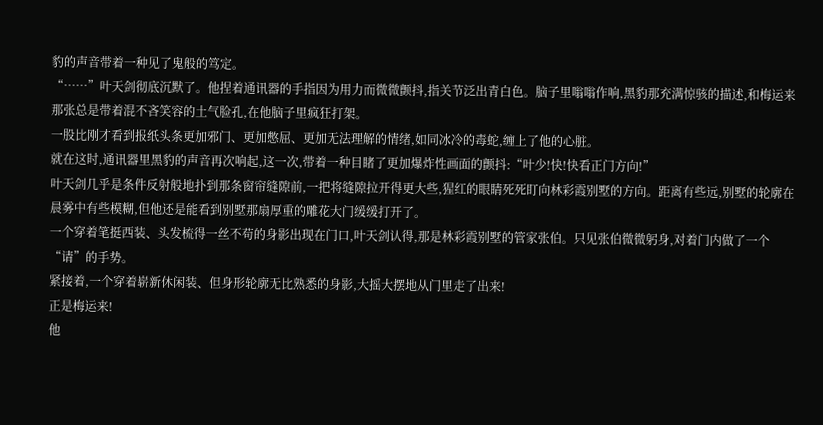豹的声音带着一种见了鬼般的笃定。
“……”叶天剑彻底沉默了。他捏着通讯器的手指因为用力而微微颤抖,指关节泛出青白色。脑子里嗡嗡作响,黑豹那充满惊骇的描述,和梅运来那张总是带着混不吝笑容的土气脸孔,在他脑子里疯狂打架。
一股比刚才看到报纸头条更加邪门、更加憋屈、更加无法理解的情绪,如同冰冷的毒蛇,缠上了他的心脏。
就在这时,通讯器里黑豹的声音再次响起,这一次,带着一种目睹了更加爆炸性画面的颤抖:“叶少!快!快看正门方向!”
叶天剑几乎是条件反射般地扑到那条窗帘缝隙前,一把将缝隙拉开得更大些,猩红的眼睛死死盯向林彩霞别墅的方向。距离有些远,别墅的轮廓在晨雾中有些模糊,但他还是能看到别墅那扇厚重的雕花大门缓缓打开了。
一个穿着笔挺西装、头发梳得一丝不苟的身影出现在门口,叶天剑认得,那是林彩霞别墅的管家张伯。只见张伯微微躬身,对着门内做了一个“请”的手势。
紧接着,一个穿着崭新休闲装、但身形轮廓无比熟悉的身影,大摇大摆地从门里走了出来!
正是梅运来!
他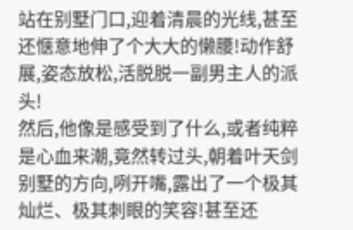站在别墅门口,迎着清晨的光线,甚至还惬意地伸了个大大的懒腰!动作舒展,姿态放松,活脱脱一副男主人的派头!
然后,他像是感受到了什么,或者纯粹是心血来潮,竟然转过头,朝着叶天剑别墅的方向,咧开嘴,露出了一个极其灿烂、极其刺眼的笑容!甚至还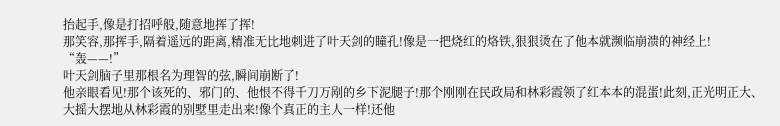抬起手,像是打招呼般,随意地挥了挥!
那笑容,那挥手,隔着遥远的距离,精准无比地刺进了叶天剑的瞳孔!像是一把烧红的烙铁,狠狠烫在了他本就濒临崩溃的神经上!
“轰——!”
叶天剑脑子里那根名为理智的弦,瞬间崩断了!
他亲眼看见!那个该死的、邪门的、他恨不得千刀万剐的乡下泥腿子!那个刚刚在民政局和林彩霞领了红本本的混蛋!此刻,正光明正大、大摇大摆地从林彩霞的别墅里走出来!像个真正的主人一样!还他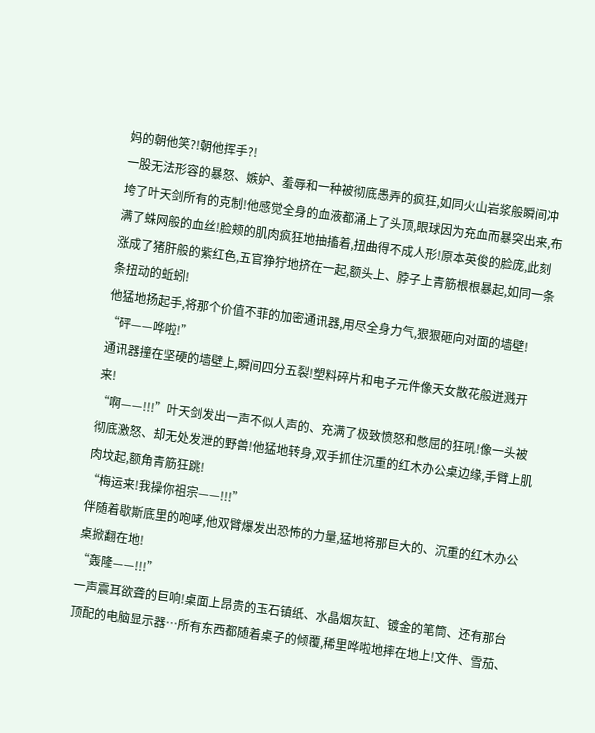妈的朝他笑?!朝他挥手?!
一股无法形容的暴怒、嫉妒、羞辱和一种被彻底愚弄的疯狂,如同火山岩浆般瞬间冲垮了叶天剑所有的克制!他感觉全身的血液都涌上了头顶,眼球因为充血而暴突出来,布满了蛛网般的血丝!脸颊的肌肉疯狂地抽搐着,扭曲得不成人形!原本英俊的脸庞,此刻涨成了猪肝般的紫红色,五官狰狞地挤在一起,额头上、脖子上青筋根根暴起,如同一条条扭动的蚯蚓!
他猛地扬起手,将那个价值不菲的加密通讯器,用尽全身力气,狠狠砸向对面的墙壁!
“砰——哗啦!”
通讯器撞在坚硬的墙壁上,瞬间四分五裂!塑料碎片和电子元件像天女散花般迸溅开来!
“啊——!!!”叶天剑发出一声不似人声的、充满了极致愤怒和憋屈的狂吼!像一头被彻底激怒、却无处发泄的野兽!他猛地转身,双手抓住沉重的红木办公桌边缘,手臂上肌肉坟起,额角青筋狂跳!
“梅运来!我操你祖宗——!!!”
伴随着歇斯底里的咆哮,他双臂爆发出恐怖的力量,猛地将那巨大的、沉重的红木办公桌掀翻在地!
“轰隆——!!!”
一声震耳欲聋的巨响!桌面上昂贵的玉石镇纸、水晶烟灰缸、镀金的笔筒、还有那台顶配的电脑显示器…所有东西都随着桌子的倾覆,稀里哗啦地摔在地上!文件、雪茄、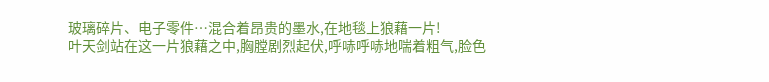玻璃碎片、电子零件…混合着昂贵的墨水,在地毯上狼藉一片!
叶天剑站在这一片狼藉之中,胸膛剧烈起伏,呼哧呼哧地喘着粗气,脸色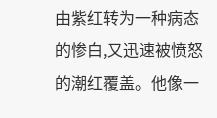由紫红转为一种病态的惨白,又迅速被愤怒的潮红覆盖。他像一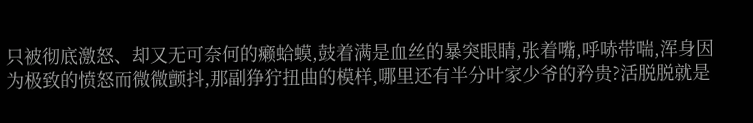只被彻底激怒、却又无可奈何的癞蛤蟆,鼓着满是血丝的暴突眼睛,张着嘴,呼哧带喘,浑身因为极致的愤怒而微微颤抖,那副狰狞扭曲的模样,哪里还有半分叶家少爷的矜贵?活脱脱就是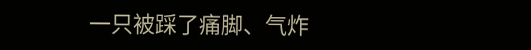一只被踩了痛脚、气炸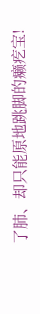了肺、却只能原地跳脚的癞疙宝!